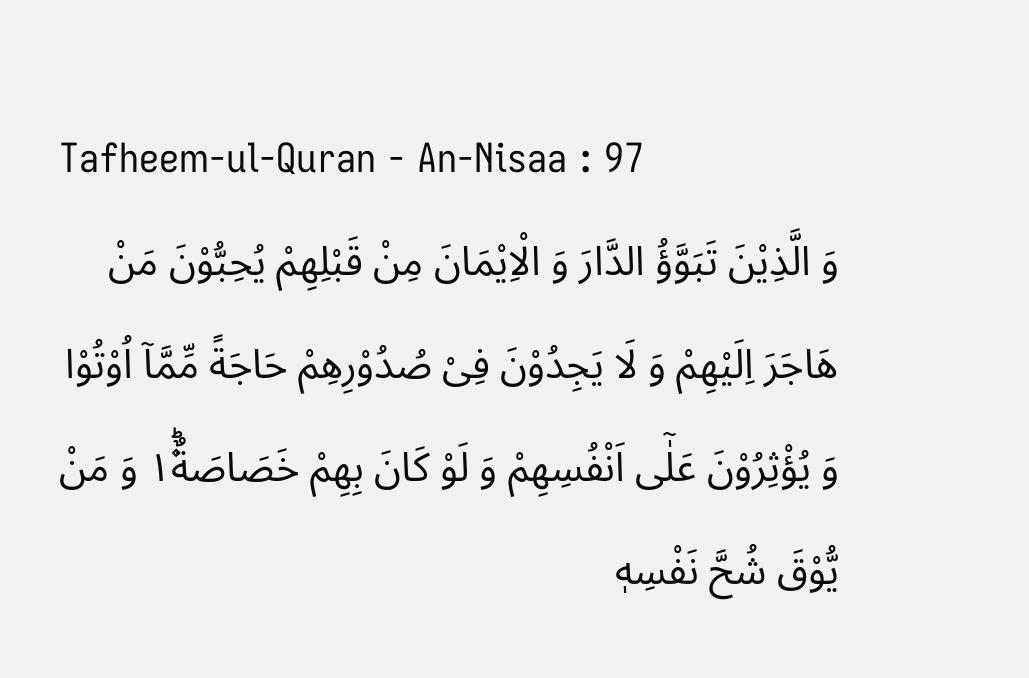Tafheem-ul-Quran - An-Nisaa : 97
وَ الَّذِیْنَ تَبَوَّؤُ الدَّارَ وَ الْاِیْمَانَ مِنْ قَبْلِهِمْ یُحِبُّوْنَ مَنْ هَاجَرَ اِلَیْهِمْ وَ لَا یَجِدُوْنَ فِیْ صُدُوْرِهِمْ حَاجَةً مِّمَّاۤ اُوْتُوْا وَ یُؤْثِرُوْنَ عَلٰۤى اَنْفُسِهِمْ وَ لَوْ كَانَ بِهِمْ خَصَاصَةٌ١۫ؕ وَ مَنْ یُّوْقَ شُحَّ نَفْسِهٖ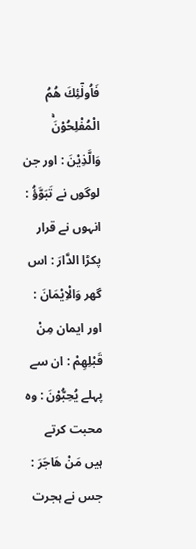فَاُولٰٓئِكَ هُمُ الْمُفْلِحُوْنَۚ
وَالَّذِيْنَ : اور جن لوگوں نے تَبَوَّؤُ : انہوں نے قرار پکڑا الدَّارَ : اس گھر وَالْاِيْمَانَ : اور ایمان مِنْ قَبْلِهِمْ : ان سے پہلے يُحِبُّوْنَ : وہ محبت کرتے ہیں مَنْ هَاجَرَ : جس نے ہجرت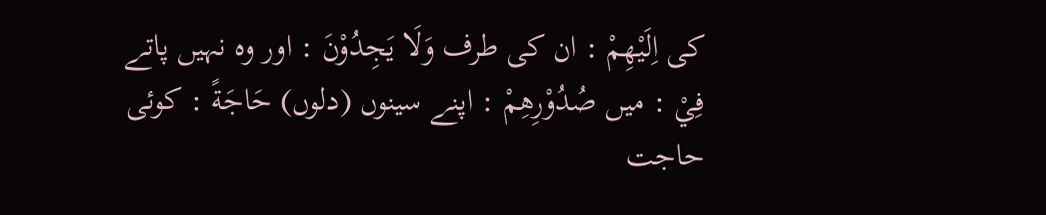کی اِلَيْهِمْ : ان کی طرف وَلَا يَجِدُوْنَ : اور وہ نہیں پاتے فِيْ : میں صُدُوْرِهِمْ : اپنے سینوں (دلوں) حَاجَةً : کوئی حاجت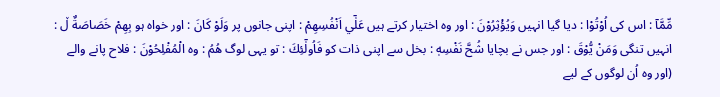مِّمَّآ : اس کی اُوْتُوْا : دیا گیا انہیں وَيُؤْثِرُوْنَ : اور وہ اختیار کرتے ہیں عَلٰٓي اَنْفُسِهِمْ : اپنی جانوں پر وَلَوْ كَانَ : اور خواہ ہو بِهِمْ خَصَاصَةٌ ڵ : انہیں تنگی وَمَنْ يُّوْقَ : اور جس نے بچایا شُحَّ نَفْسِهٖ : بخل سے اپنی ذات کو فَاُولٰٓئِكَ : تو یہی لوگ هُمُ : وہ الْمُفْلِحُوْنَ : فلاح پانے والے
(اور وہ اُن لوگوں کے لیے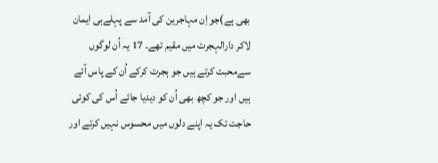بھی ہے)جو اِن مہاجرین کی آمد سے پہلےہی ایمان لاکر دارالہجرت میں مقیم تھے۔ 17 یہ اُن لوگوں سےمحبت کرتے ہیں جو ہجرت کرکے اُن کے پاس آئے ہیں اور جو کچھ بھی اُن کو دیدیا جائے اُس کی کوئی حاجت تک یہ اپنے دلوں میں محسوس نہیں کرتے اور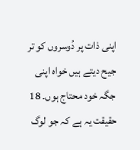اپنی ذات پر دُوسروں کو تر جیح دیتے ہیں خواہ اپنی جگہ خود محتاج ہوں۔ 18 حقیقت یہ ہے کہ جو لوگ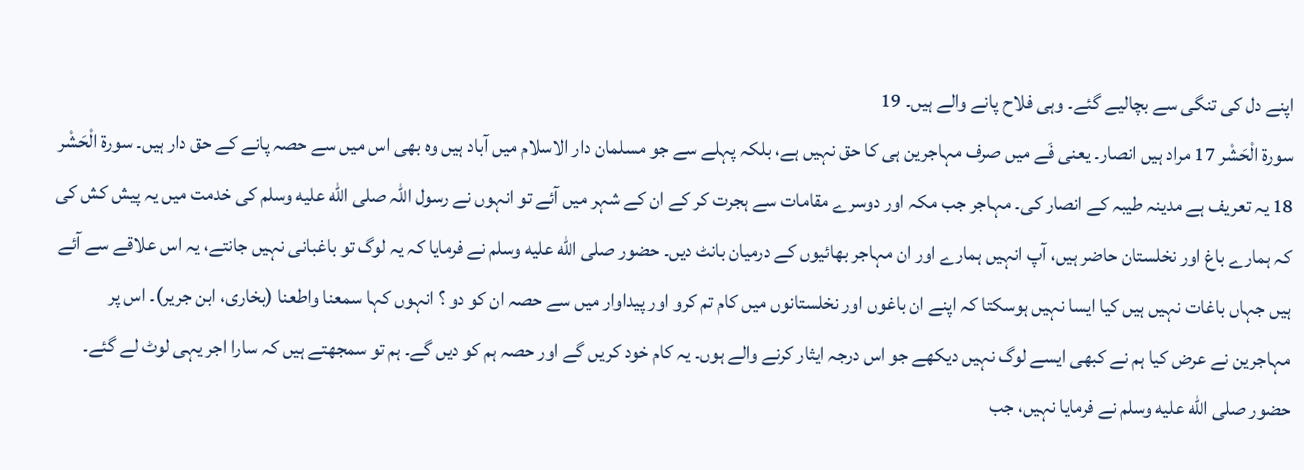اپنے دل کی تنگی سے بچالیے گئے۔ وہی فلاح پانے والے ہیں۔ 19
سورة الْحَشْر 17 مراد ہیں انصار۔ یعنی فَے میں صرف مہاجرین ہی کا حق نہیں ہے، بلکہ پہلے سے جو مسلمان دار الاسلام میں آباد ہیں وہ بھی اس میں سے حصہ پانے کے حق دار ہیں۔ سورة الْحَشْر 18 یہ تعریف ہے مدینہ طیبہ کے انصار کی۔ مہاجر جب مکہ اور دوسرے مقامات سے ہجرت کر کے ان کے شہر میں آئے تو انہوں نے رسول اللہ صلى الله عليه وسلم کی خدمت میں یہ پیش کش کی کہ ہمارے باغ اور نخلستان حاضر ہیں، آپ انہیں ہمارے اور ان مہاجر بھائیوں کے درمیان بانٹ دیں۔ حضور صلى الله عليه وسلم نے فرمایا کہ یہ لوگ تو باغبانی نہیں جانتے، یہ اس علاقے سے آئے ہیں جہاں باغات نہیں ہیں کیا ایسا نہیں ہوسکتا کہ اپنے ان باغوں اور نخلستانوں میں کام تم کرو اور پیداوار میں سے حصہ ان کو دو ؟ انہوں کہا سمعنا واطعنا (بخاری، ابن جریر)۔ اس پر مہاجرین نے عرض کیا ہم نے کبھی ایسے لوگ نہیں دیکھے جو اس درجہ ایثار کرنے والے ہوں۔ یہ کام خود کریں گے اور حصہ ہم کو دیں گے۔ ہم تو سمجھتے ہیں کہ سارا اجر یہی لوٹ لے گئے۔ حضور صلى الله عليه وسلم نے فرمایا نہیں، جب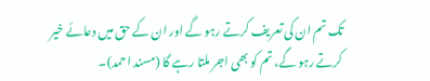تک تم ان کی تعریف کرتے رہو گے اور ان کے حق میں دعائے خیر کرتے رہو گے، تم کو بھی اجر ملتا رہے گا (مسند احمد)۔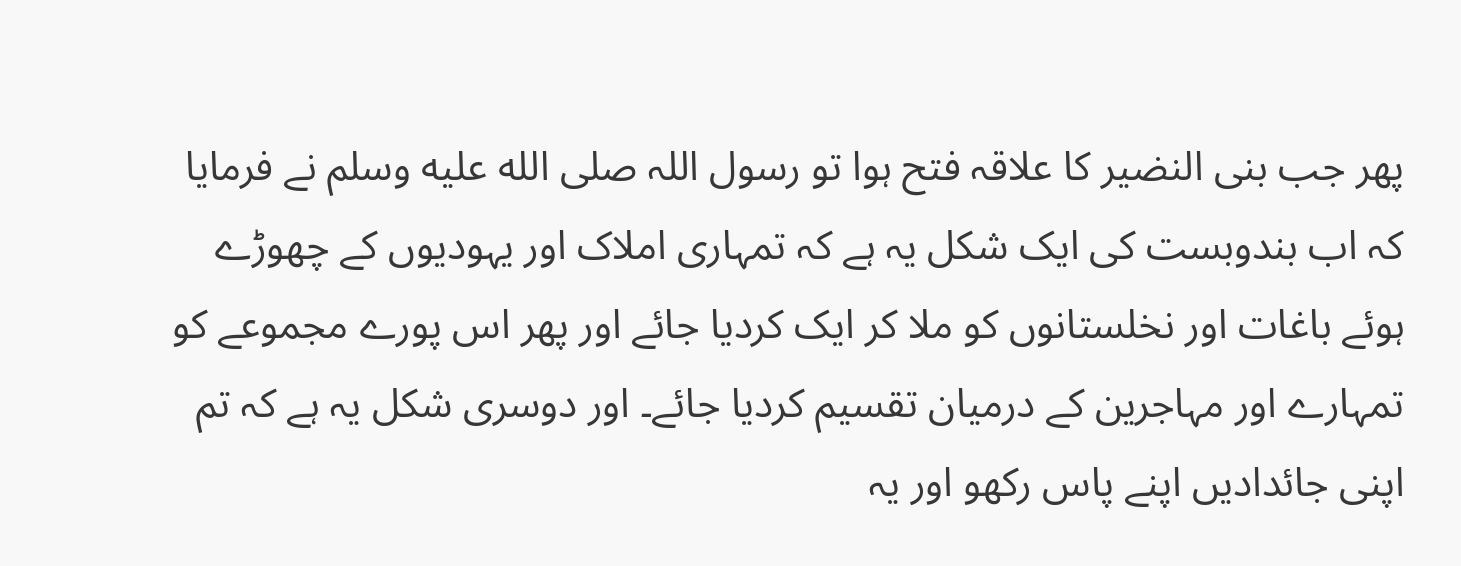پھر جب بنی النضیر کا علاقہ فتح ہوا تو رسول اللہ صلى الله عليه وسلم نے فرمایا کہ اب بندوبست کی ایک شکل یہ ہے کہ تمہاری املاک اور یہودیوں کے چھوڑے ہوئے باغات اور نخلستانوں کو ملا کر ایک کردیا جائے اور پھر اس پورے مجموعے کو تمہارے اور مہاجرین کے درمیان تقسیم کردیا جائے۔ اور دوسری شکل یہ ہے کہ تم اپنی جائدادیں اپنے پاس رکھو اور یہ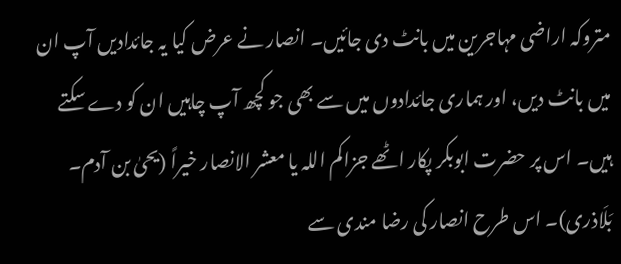متروکہ اراضی مہاجرین میں بانٹ دی جائیں۔ انصار نے عرض کیا یہ جائدادیں آپ ان میں بانٹ دیں، اور ہماری جائدادوں میں سے بھی جو کچھ آپ چاہیں ان کو دے سکتے ہیں۔ اس پر حضرت ابوبکر پکار اٹھے جزاکم اللہ یا معشر الانصار خیراً (یحیٰ بن آدم۔ بَلَاذری)۔ اس طرح انصار کی رضا مندی سے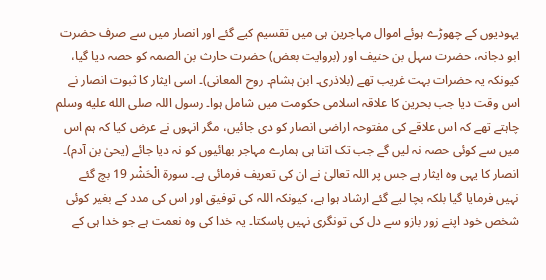یہودیوں کے چھوڑے ہوئے اموال مہاجرین ہی میں تقسیم کیے گئے اور انصار میں سے صرف حضرت ابو دجانہ، حضرت سہل بن حنیف اور (بروایت بعض) حضرت حارث بن الصمہ کو حصہ دیا گیا، کیونکہ یہ حضرات بہت غریب تھے (بلاذری۔ ابن ہشام۔ روح المعانی)۔ اسی ایثار کا ثبوت انصار نے اس وقت دیا جب بحرین کا علاقہ اسلامی حکومت میں شامل ہوا۔ رسول اللہ صلى الله عليه وسلم چاہتے تھے کہ اس علاقے کی مفتوحہ اراضی انصار کو دی جائیں، مگر انہوں نے عرض کیا کہ ہم اس میں سے کوئی حصہ نہ لیں گے جب تک اتنا ہی ہمارے مہاجر بھائیوں کو نہ دیا جائے (یحیٰ بن آدم)۔ انصار کا یہی وہ ایثار ہے جس پر اللہ تعالیٰ نے ان کی تعریف فرمائی ہے۔ سورة الْحَشْر 19 بچ گئے نہیں فرمایا گیا بلکہ بچا لیے گئے ارشاد ہوا ہے، کیونکہ اللہ کی توفیق اور اس کی مدد کے بغیر کوئی شخص خود اپنے زور بازو سے دل کی تونگری نہیں پاسکتا۔ یہ خدا کی وہ نعمت ہے جو خدا ہی کے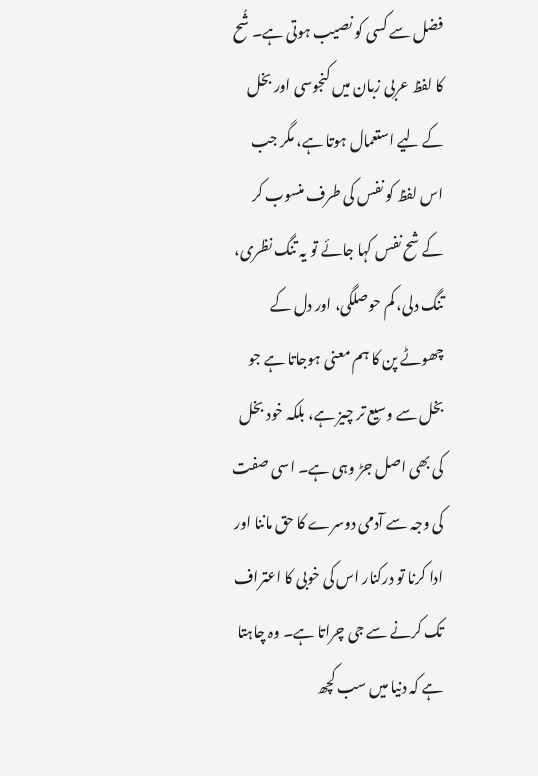فضل سے کسی کو نصیب ہوتی ہے۔ شُح کا لفظ عربی زبان میں کنجوسی اور بخل کے لیے استعمال ہوتا ہے، مگر جب اس لفظ کو نفس کی طرف منسوب کر کے شح نفس کہا جائے تو یہ تنگ نظری، تنگ دلی، کم حوصلگی، اور دل کے چھوٹے پن کا ہم معنی ہوجاتا ہے جو بخل سے وسیع تر چیز ہے، بلکہ خود بخل کی بھی اصل جڑ وہی ہے۔ اسی صفت کی وجہ سے آدمی دوسرے کا حق ماننا اور ادا کرنا تو درکنار اس کی خوبی کا اعتراف تک کرنے سے جی چراتا ہے۔ وہ چاہتا ہے کہ دنیا میں سب کچھ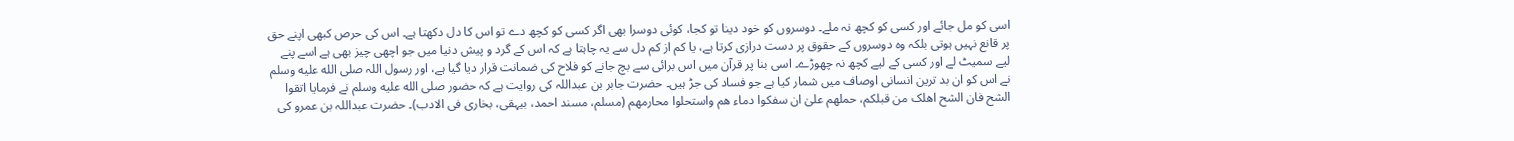اسی کو مل جائے اور کسی کو کچھ نہ ملے۔ دوسروں کو خود دینا تو کجا، کوئی دوسرا بھی اگر کسی کو کچھ دے تو اس کا دل دکھتا ہے۔ اس کی حرص کبھی اپنے حق پر قانع نہیں ہوتی بلکہ وہ دوسروں کے حقوق پر دست درازی کرتا ہے، یا کم از کم دل سے یہ چاہتا ہے کہ اس کے گرد و پیش دنیا میں جو اچھی چیز بھی ہے اسے پنے لیے سمیٹ لے اور کسی کے لیے کچھ نہ چھوڑے۔ اسی بنا پر قرآن میں اس برائی سے بچ جانے کو فلاح کی ضمانت قرار دیا گیا ہے، اور رسول اللہ صلى الله عليه وسلم نے اس کو ان بد ترین انسانی اوصاف میں شمار کیا ہے جو فساد کی جڑ ہیں۔ حضرت جابر بن عبداللہ کی روایت ہے کہ حضور صلى الله عليه وسلم نے فرمایا اتقوا الشح فان الشح اھلک من قبلکم، حملھم علیٰ ان سفکوا دماء ھم واستحلوا محارمھم (مسلم، مسند احمد، بیہقی، بخاری فی الادب)۔ حضرت عبداللہ بن عمرو کی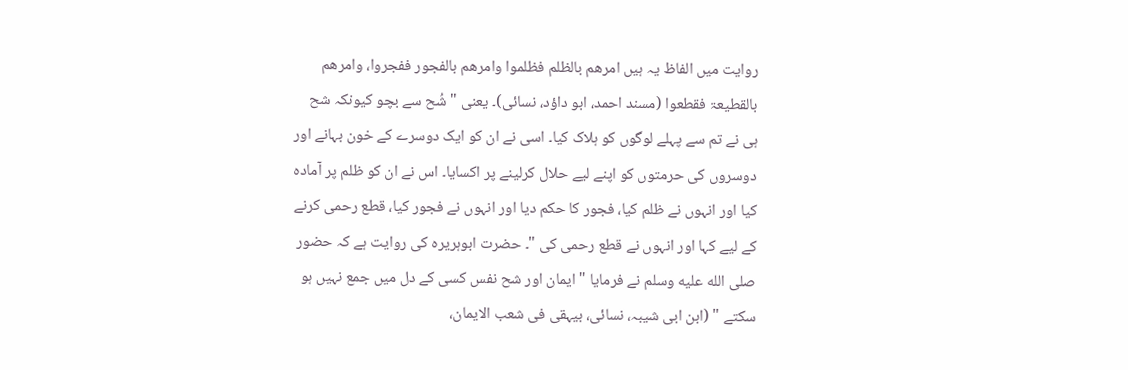روایت میں الفاظ یہ ہیں امرھم بالظلم فظلموا وامرھم بالفجور ففجروا، وامرھم بالقطیعۃ فقطعوا (مسند احمد، ابو داؤد، نسائی)۔ یعنی " شُح سے بچو کیونکہ شح ہی نے تم سے پہلے لوگوں کو ہلاک کیا۔ اسی نے ان کو ایک دوسرے کے خون بہانے اور دوسروں کی حرمتوں کو اپنے لیے حلال کرلینے پر اکسایا۔ اس نے ان کو ظلم پر آمادہ کیا اور انہوں نے ظلم کیا، فجور کا حکم دیا اور انہوں نے فجور کیا، قطع رحمی کرنے کے لیے کہا اور انہوں نے قطع رحمی کی "۔ حضرت ابوہریرہ کی روایت ہے کہ حضور صلى الله عليه وسلم نے فرمایا " ایمان اور شح نفس کسی کے دل میں جمع نہیں ہو سکتے " (ابن ابی شیبہ، نسائی، بیہقی فی شعب الایمان،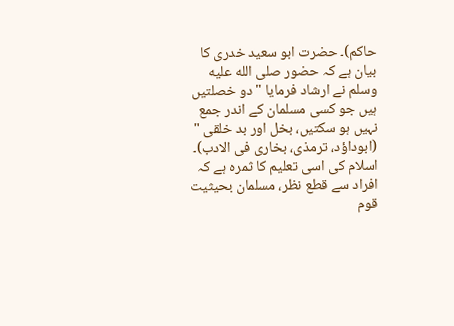حاکم)۔ حضرت ابو سعید خدری کا بیان ہے کہ حضور صلى الله عليه وسلم نے ارشاد فرمایا " دو خصلتیں ہیں جو کسی مسلمان کے اندر جمع نہیں ہو سکتیں، بخل اور بد خلقی " (ابوداؤد، ترمذی، بخاری فی الادب)۔ اسلام کی اسی تعلیم کا ثمرہ ہے کہ افراد سے قطع نظر، مسلمان بحیثیت قوم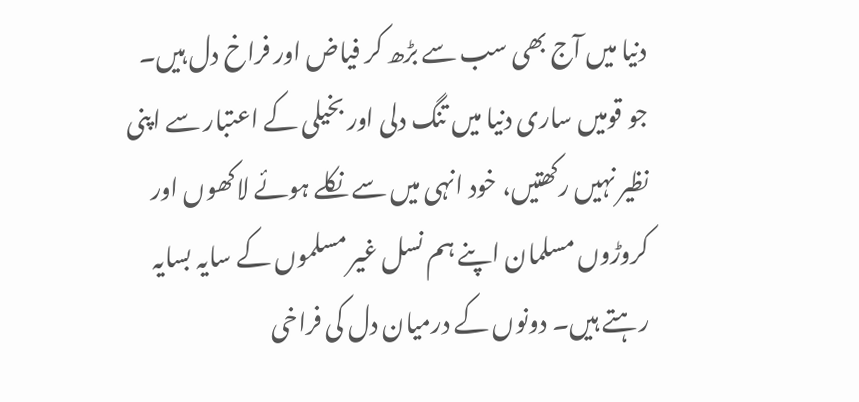دنیا میں آج بھی سب سے بڑھ کر فیاض اور فراخ دل ہیں۔ جو قومیں ساری دنیا میں تنگ دلی اور بخیلی کے اعتبار سے اپنی نظیر نہیں رکھتیں، خود انہی میں سے نکلے ہوئے لاکھوں اور کروڑوں مسلمان اپنے ہم نسل غیر مسلموں کے سایہ بسایہ رہتے ہیں۔ دونوں کے درمیان دل کی فراخی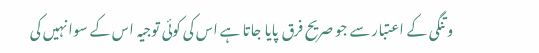و تنگی کے اعتبار سے جو صریح فرق پایا جاتا ہے اس کی کوئی توجیہ اس کے سوا نہیں کی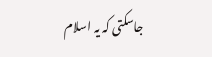جاسکتی کہ یہ اسلام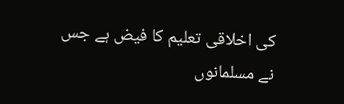کی اخلاقی تعلیم کا فیض ہے جس نے مسلمانوں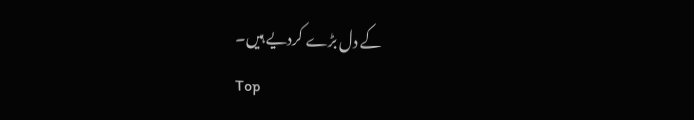کے دل بڑے کردیے ہیں۔
Top